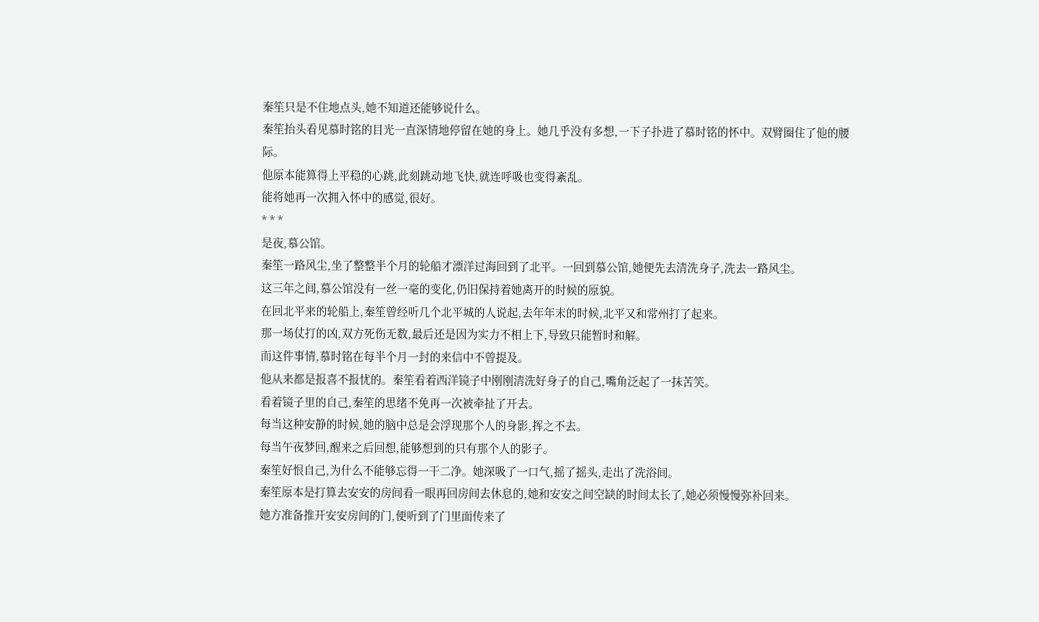秦笙只是不住地点头,她不知道还能够说什么。
秦笙抬头看见慕时铭的目光一直深情地停留在她的身上。她几乎没有多想,一下子扑进了慕时铭的怀中。双臂圈住了他的腰际。
他原本能算得上平稳的心跳,此刻跳动地飞快,就连呼吸也变得紊乱。
能将她再一次拥入怀中的感觉,很好。
* * *
是夜,慕公馆。
秦笙一路风尘,坐了整整半个月的轮船才漂洋过海回到了北平。一回到慕公馆,她便先去清洗身子,洗去一路风尘。
这三年之间,慕公馆没有一丝一毫的变化,仍旧保持着她离开的时候的原貌。
在回北平来的轮船上,秦笙曾经听几个北平城的人说起,去年年末的时候,北平又和常州打了起来。
那一场仗打的凶,双方死伤无数,最后还是因为实力不相上下,导致只能暂时和解。
而这件事情,慕时铭在每半个月一封的来信中不曾提及。
他从来都是报喜不报忧的。秦笙看着西洋镜子中刚刚清洗好身子的自己,嘴角泛起了一抹苦笑。
看着镜子里的自己,秦笙的思绪不免再一次被牵扯了开去。
每当这种安静的时候,她的脑中总是会浮现那个人的身影,挥之不去。
每当午夜梦回,醒来之后回想,能够想到的只有那个人的影子。
秦笙好恨自己,为什么不能够忘得一干二净。她深吸了一口气,摇了摇头,走出了洗浴间。
秦笙原本是打算去安安的房间看一眼再回房间去休息的,她和安安之间空缺的时间太长了,她必须慢慢弥补回来。
她方准备推开安安房间的门,便听到了门里面传来了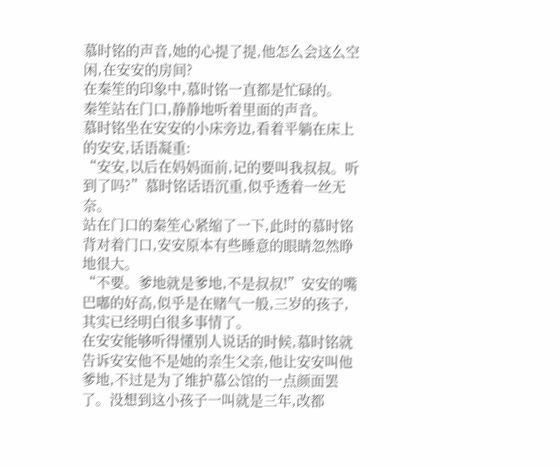慕时铭的声音,她的心提了提,他怎么会这么空闲,在安安的房间?
在秦笙的印象中,慕时铭一直都是忙碌的。
秦笙站在门口,静静地听着里面的声音。
慕时铭坐在安安的小床旁边,看着平躺在床上的安安,话语凝重:
“安安,以后在妈妈面前,记的要叫我叔叔。听到了吗?”慕时铭话语沉重,似乎透着一丝无奈。
站在门口的秦笙心紧缩了一下,此时的慕时铭背对着门口,安安原本有些睡意的眼睛忽然睁地很大。
“不要。爹地就是爹地,不是叔叔!”安安的嘴巴嘟的好高,似乎是在赌气一般,三岁的孩子,其实已经明白很多事情了。
在安安能够听得懂别人说话的时候,慕时铭就告诉安安他不是她的亲生父亲,他让安安叫他爹地,不过是为了维护慕公馆的一点颜面罢了。没想到这小孩子一叫就是三年,改都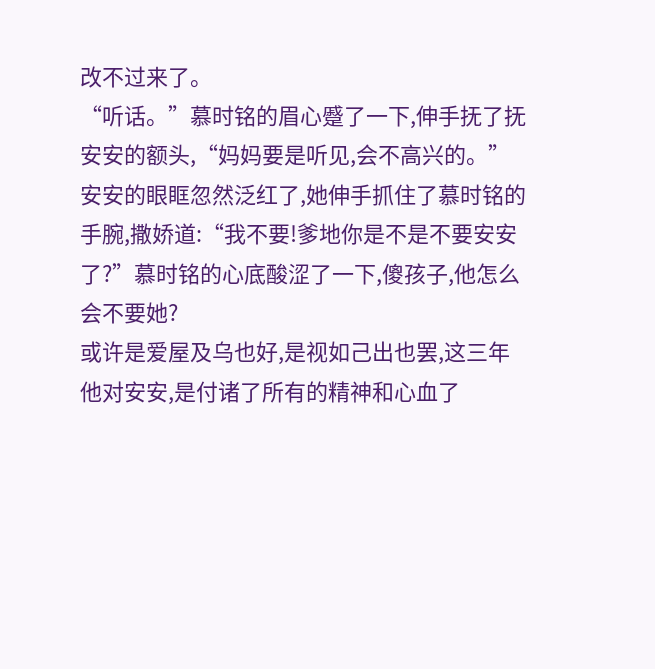改不过来了。
“听话。”慕时铭的眉心蹙了一下,伸手抚了抚安安的额头,“妈妈要是听见,会不高兴的。”
安安的眼眶忽然泛红了,她伸手抓住了慕时铭的手腕,撒娇道:“我不要!爹地你是不是不要安安了?”慕时铭的心底酸涩了一下,傻孩子,他怎么会不要她?
或许是爱屋及乌也好,是视如己出也罢,这三年他对安安,是付诸了所有的精神和心血了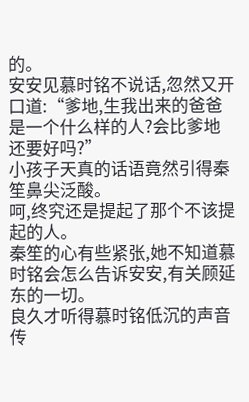的。
安安见慕时铭不说话,忽然又开口道:“爹地,生我出来的爸爸是一个什么样的人?会比爹地还要好吗?”
小孩子天真的话语竟然引得秦笙鼻尖泛酸。
呵,终究还是提起了那个不该提起的人。
秦笙的心有些紧张,她不知道慕时铭会怎么告诉安安,有关顾延东的一切。
良久才听得慕时铭低沉的声音传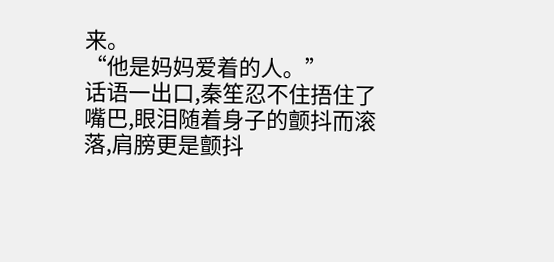来。
“他是妈妈爱着的人。”
话语一出口,秦笙忍不住捂住了嘴巴,眼泪随着身子的颤抖而滚落,肩膀更是颤抖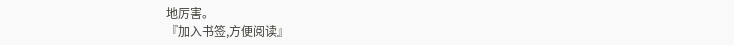地厉害。
『加入书签,方便阅读』